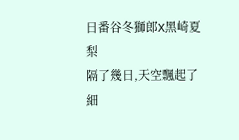日番谷冬獅郎X黑崎夏梨
隔了幾日,天空飄起了細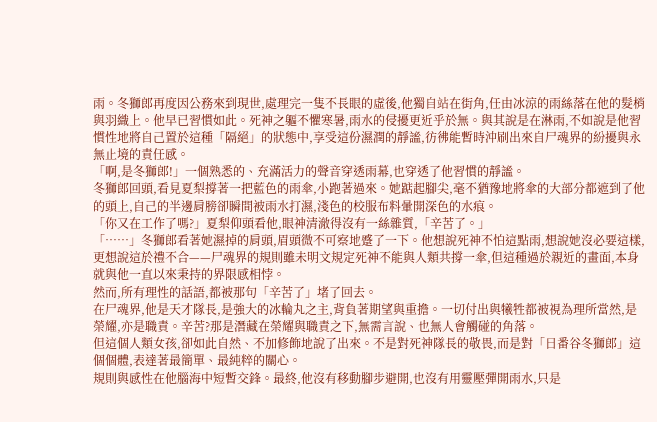雨。冬獅郎再度因公務來到現世,處理完一隻不長眼的虛後,他獨自站在街角,任由冰涼的雨絲落在他的髮梢與羽織上。他早已習慣如此。死神之軀不懼寒暑,雨水的侵擾更近乎於無。與其說是在淋雨,不如說是他習慣性地將自己置於這種「隔絕」的狀態中,享受這份濕潤的靜謐,彷彿能暫時沖刷出來自尸魂界的紛擾與永無止境的責任感。
「啊,是冬獅郎!」一個熟悉的、充滿活力的聲音穿透雨幕,也穿透了他習慣的靜謐。
冬獅郎回頭,看見夏梨撐著一把藍色的雨傘,小跑著過來。她踮起腳尖,毫不猶豫地將傘的大部分都遮到了他的頭上,自己的半邊肩膀卻瞬間被雨水打濕,淺色的校服布料暈開深色的水痕。
「你又在工作了嗎?」夏梨仰頭看他,眼神清澈得沒有一絲雜質,「辛苦了。」
「……」冬獅郎看著她濕掉的肩頭,眉頭微不可察地蹙了一下。他想說死神不怕這點雨,想說她沒必要這樣,更想說這於禮不合——尸魂界的規則雖未明文規定死神不能與人類共撐一傘,但這種過於親近的畫面,本身就與他一直以來秉持的界限感相悖。
然而,所有理性的話語,都被那句「辛苦了」堵了回去。
在尸魂界,他是天才隊長,是強大的冰輪丸之主,背負著期望與重擔。一切付出與犧牲都被視為理所當然,是榮耀,亦是職責。辛苦?那是潛藏在榮耀與職責之下,無需言說、也無人會觸碰的角落。
但這個人類女孩,卻如此自然、不加修飾地說了出來。不是對死神隊長的敬畏,而是對「日番谷冬獅郎」這個個體,表達著最簡單、最純粹的關心。
規則與感性在他腦海中短暫交鋒。最終,他沒有移動腳步避開,也沒有用靈壓彈開雨水,只是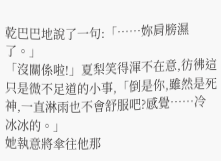乾巴巴地說了一句:「……妳肩膀濕了。」
「沒關係啦!」夏梨笑得渾不在意,彷彿這只是微不足道的小事,「倒是你,雖然是死神,一直淋雨也不會舒服吧?感覺……冷冰冰的。」
她執意將傘往他那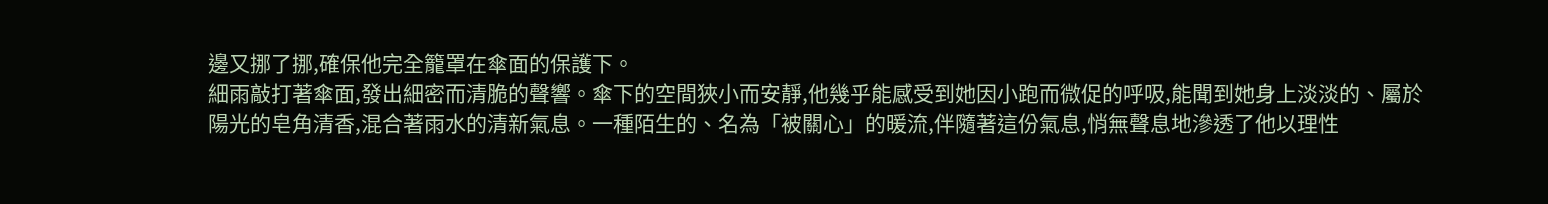邊又挪了挪,確保他完全籠罩在傘面的保護下。
細雨敲打著傘面,發出細密而清脆的聲響。傘下的空間狹小而安靜,他幾乎能感受到她因小跑而微促的呼吸,能聞到她身上淡淡的、屬於陽光的皂角清香,混合著雨水的清新氣息。一種陌生的、名為「被關心」的暖流,伴隨著這份氣息,悄無聲息地滲透了他以理性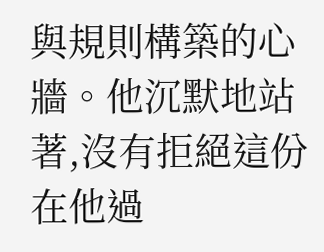與規則構築的心牆。他沉默地站著,沒有拒絕這份在他過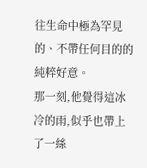往生命中極為罕見的、不帶任何目的的純粹好意。
那一刻,他覺得這冰冷的雨,似乎也帶上了一絲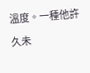溫度。一種他許久未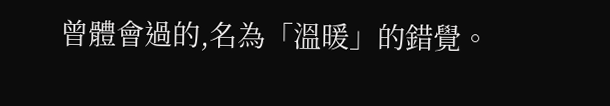曾體會過的,名為「溫暖」的錯覺。